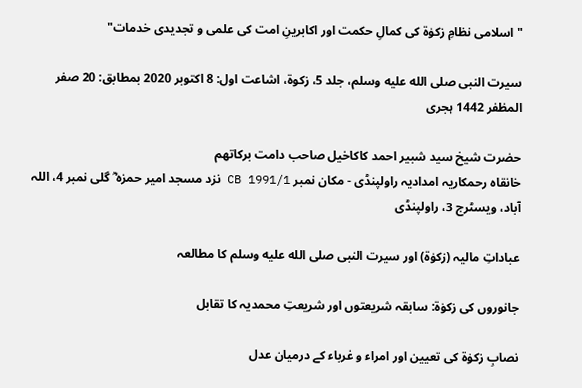"اسلامی نظامِ زکوٰۃ کی کمالِ حکمت اور اکابرینِ امت کی علمی و تجدیدی خدمات"

سیرت النبی صلى الله عليه وسلم، جلد 5، زکوۃ، اشاعت اول: 8 اکتوبر 2020 بمطابق: 20 صفر المظفر 1442 ہجری

حضرت شیخ سید شبیر احمد کاکاخیل صاحب دامت برکاتھم
خانقاہ رحمکاریہ امدادیہ راولپنڈی - مکان نمبر CB 1991/1 نزد مسجد امیر حمزہ ؓ گلی نمبر 4، اللہ آباد، ویسٹرج 3، راولپنڈی

عباداتِ مالیہ (زکوٰۃ) اور سیرت النبی صلى الله عليه وسلم کا مطالعہ

جانوروں کی زکوٰۃ: سابقہ شریعتوں اور شریعتِ محمدیہ کا تقابل

نصابِ زکوٰۃ کی تعیین اور امراء و غرباء کے درمیان عدل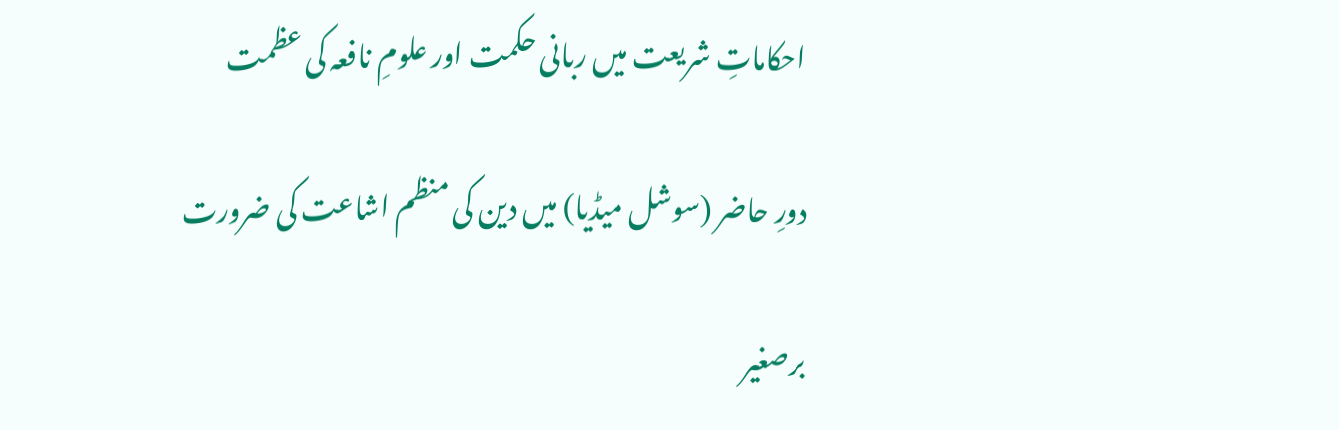احکاماتِ شریعت میں ربانی حکمت اور علومِ نافعہ کی عظمت

دورِ حاضر (سوشل میڈیا) میں دین کی منظم اشاعت کی ضرورت

برصغیر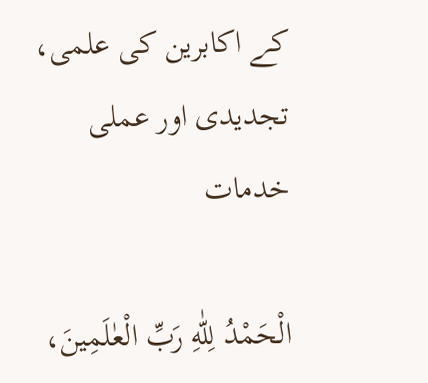کے اکابرین کی علمی، تجدیدی اور عملی خدمات

الْحَمْدُ لِلّٰهِ رَبِّ الْعٰلَمِينَ،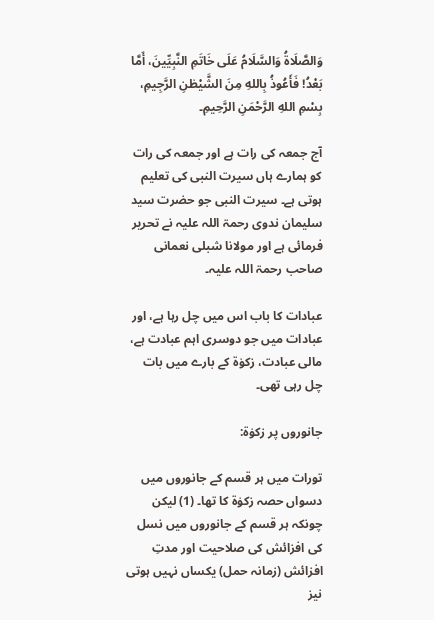وَالصَّلَاةُ وَالسَّلَامُ عَلَى خَاتَمِ النَّبِيِّينَ، أَمَّا بَعْدُ! فَأَعُوذُ بِاللهِ مِنَ الشَّيْطٰنِ الرَّجِيمِ، بِسْمِ اللهِ الرَّحْمَنِ الرَّحِيمِ۔

آج جمعہ کی رات ہے اور جمعہ کی رات کو ہمارے ہاں سیرت النبی کی تعلیم ہوتی ہے۔ سیرت النبی جو حضرت سید سلیمان ندوی رحمۃ اللہ علیہ نے تحریر فرمائی ہے اور مولانا شبلی نعمانی صاحب رحمۃ اللہ علیہ۔

عبادات کا باب اس میں چل رہا ہے، اور عبادات میں جو دوسری اہم عبادت ہے، مالی عبادت، زکوٰۃ کے بارے میں بات چل رہی تھی۔

جانوروں پر زکوٰۃ:

تورات میں ہر قسم کے جانوروں میں دسواں حصہ زکوٰۃ کا تھا۔ (1) لیکن چونکہ ہر قسم کے جانوروں میں نسل کی افزائش کی صلاحیت اور مدتِ افزائش (زمانہ حمل) یکساں نہیں ہوتی نیز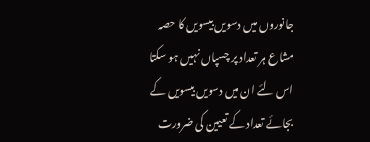جانوروں میں دسویں بیسویں کا حصہ مشاع ہر تعداد پر چسپاں نہیں ہو سکتا اس لئے ان میں دسویں بیسویں کے بجائے تعداد کے تعیین کی ضرورت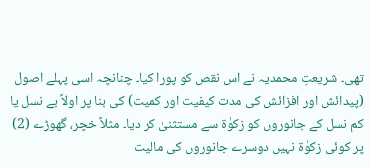تھی۔ شریعتِ محمدیہ نے اس نقص کو پورا کیا۔ چنانچہ اسی پہلے اصول (پیدائش اور افزائش کی مدت کیفیت اور کمیت) کی بنا پر اولاً بے نسل یا کم نسل کے جانوروں کو زکوٰۃ سے مستثنیٰ کر دیا۔ مثلاً خچر، گھوڑے (2) پر کوئی زکوٰۃ نہیں دوسرے جانوروں کی مالیت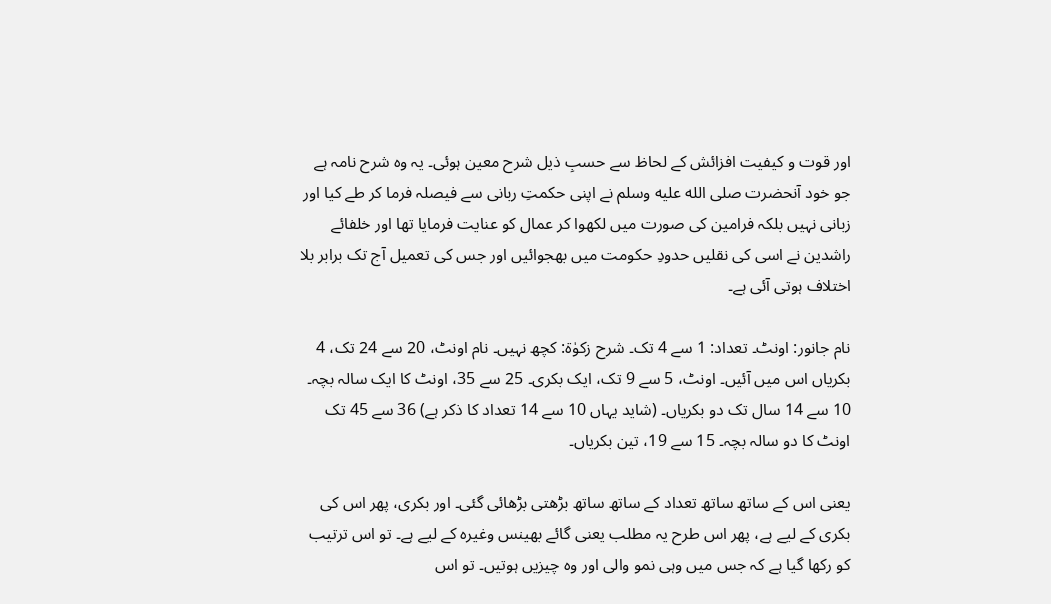اور قوت و کیفیت افزائش کے لحاظ سے حسبِ ذیل شرح معین ہوئی۔ یہ وہ شرح نامہ ہے جو خود آنحضرت صلى الله عليه وسلم نے اپنی حکمتِ ربانی سے فیصلہ فرما کر طے کیا اور زبانی نہیں بلکہ فرامین کی صورت میں لکھوا کر عمال کو عنایت فرمایا تھا اور خلفائے راشدین نے اسی کی نقلیں حدودِ حکومت میں بھجوائیں اور جس کی تعمیل آج تک برابر بلا اختلاف ہوتی آئی ہے۔

نام جانور: اونٹ۔ تعداد: 1 سے 4 تک۔ شرح زکوٰۃ: کچھ نہیں۔ نام اونٹ، 20 سے 24 تک، 4 بکریاں اس میں آئیں۔ اونٹ، 5 سے 9 تک، ایک بکری۔ 25 سے 35، اونٹ کا ایک سالہ بچہ۔ 10 سے 14 سال تک دو بکریاں۔ (شاید یہاں 10 سے 14 تعداد کا ذکر ہے) 36 سے 45 تک اونٹ کا دو سالہ بچہ۔ 15 سے 19، تین بکریاں۔

یعنی اس کے ساتھ ساتھ تعداد کے ساتھ ساتھ بڑھتی بڑھائی گئی۔ اور بکری، پھر اس کی بکری کے لیے ہے، پھر اس طرح یہ مطلب یعنی گائے بھینس وغیرہ کے لیے ہے۔ تو اس ترتیب کو رکھا گیا ہے کہ جس میں وہی نمو والی اور وہ چیزیں ہوتیں۔ تو اس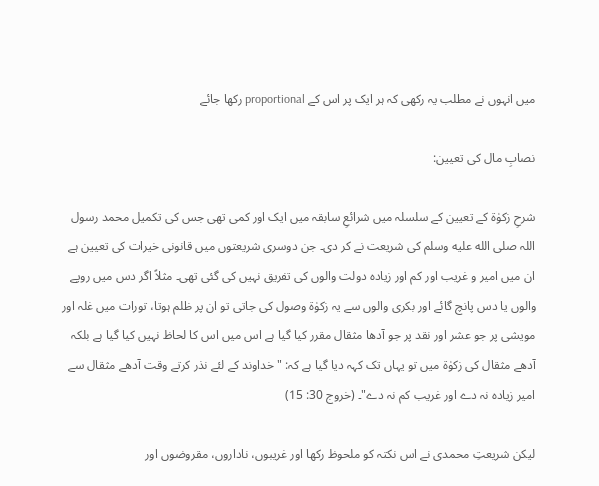میں انہوں نے مطلب یہ رکھی کہ ہر ایک پر اس کے proportional رکھا جائے

نصابِ مال کی تعیین:

شرحِ زکوٰۃ کے تعیین کے سلسلہ میں شرائعِ سابقہ میں ایک اور کمی تھی جس کی تکمیل محمد رسول اللہ صلى الله عليه وسلم کی شریعت نے کر دی۔ جن دوسری شریعتوں میں قانونی خیرات کی تعیین ہے ان میں امیر و غریب اور کم اور زیادہ دولت والوں کی تفریق نہیں کی گئی تھی۔ مثلاً اگر دس میں روپے والوں یا دس پانچ گائے اور بکری والوں سے یہ زکوٰۃ وصول کی جاتی تو ان پر ظلم ہوتا، تورات میں غلہ اور مویشی پر جو عشر اور نقد پر جو آدھا مثقال مقرر کیا گیا ہے اس میں اس کا لحاظ نہیں کیا گیا ہے بلکہ آدھے مثقال کی زکوٰۃ میں تو یہاں تک کہہ دیا گیا ہے کہ: "خداوند کے لئے نذر کرتے وقت آدھے مثقال سے امیر زیادہ نہ دے اور غریب کم نہ دے"۔ (خروج 30: 15)

لیکن شریعتِ محمدی نے اس نکتہ کو ملحوظ رکھا اور غریبوں، ناداروں، مقروضوں اور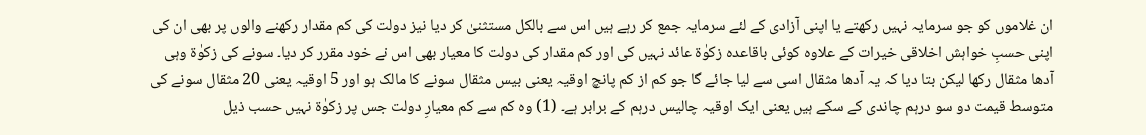ان غلاموں کو جو سرمایہ نہیں رکھتے یا اپنی آزادی کے لئے سرمایہ جمع کر رہے ہیں اس سے بالکل مستثنیٰ کر دیا نیز دولت کی کم مقدار رکھنے والوں پر بھی ان کی اپنی حسبِ خواہش اخلاقی خیرات کے علاوہ کوئی باقاعدہ زکوٰۃ عائد نہیں کی اور کم مقدار کی دولت کا معیار بھی اس نے خود مقرر کر دیا۔ سونے کی زکوٰۃ وہی آدھا مثقال رکھا لیکن بتا دیا کہ یہ آدھا مثقال اسی سے لیا جائے گا جو کم از کم پانچ اوقیہ یعنی بیس مثقال سونے کا مالک ہو اور 5 اوقیہ یعنی 20 مثقال سونے کی متوسط قیمت دو سو درہم چاندی کے سکے ہیں یعنی ایک اوقیہ چالیس درہم کے برابر ہے۔ (1) وہ کم سے کم معیارِ دولت جس پر زکوٰۃ نہیں حسب ذیل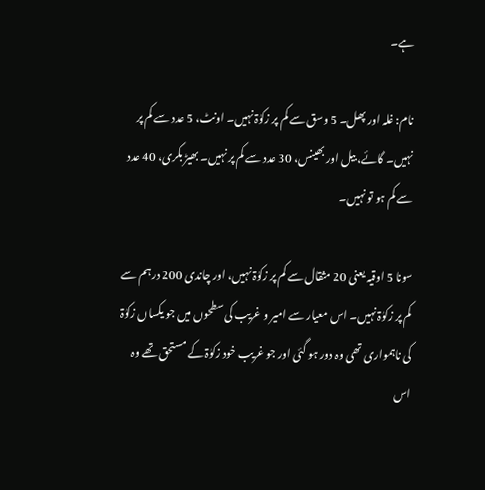ہے۔

نام: غلہ اور پھل۔ 5 وسق سے کم پر زکوٰۃ نہیں۔ اونٹ، 5 عدد سے کم پر نہیں۔ گائے، بیل اور بھینس، 30 عدد سے کم پر نہیں۔ بھیڑ بکری، 40 عدد سے کم ہو تو نہیں۔

سونا 5 اوقیہ یعنی 20 مثقال سے کم پر زکوٰۃ نہیں، اور چاندی 200 درہم سے کم پر زکوٰۃ نہیں۔ اس معیار سے امیر و غریب کی سطحوں میں جو یکساں زکوٰۃ کی ناہمواری تھی وہ دور ہو گئی اور جو غریب خود زکوٰۃ کے مستحق تھے وہ اس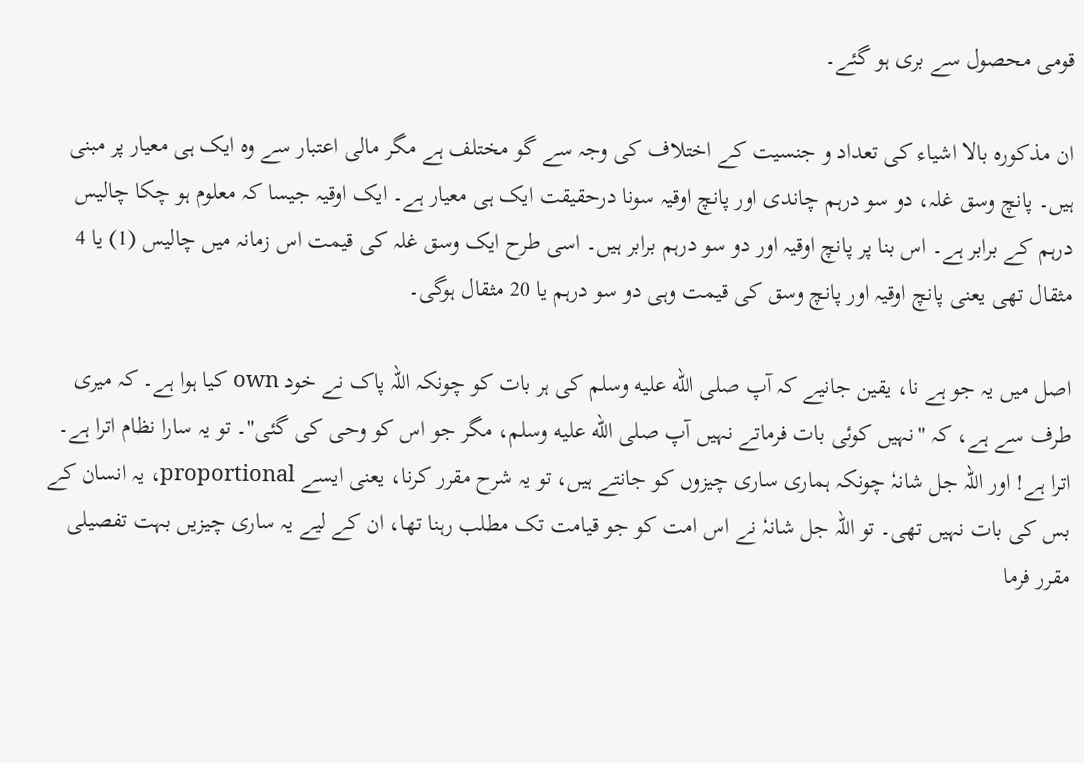قومی محصول سے بری ہو گئے۔

ان مذکورہ بالا اشیاء کی تعداد و جنسیت کے اختلاف کی وجہ سے گو مختلف ہے مگر مالی اعتبار سے وہ ایک ہی معیار پر مبنی ہیں۔ پانچ وسق غلہ، دو سو درہم چاندی اور پانچ اوقیہ سونا درحقیقت ایک ہی معیار ہے۔ ایک اوقیہ جیسا کہ معلوم ہو چکا چالیس درہم کے برابر ہے۔ اس بنا پر پانچ اوقیہ اور دو سو درہم برابر ہیں۔ اسی طرح ایک وسق غلہ کی قیمت اس زمانہ میں چالیس (1) یا 4 مثقال تھی یعنی پانچ اوقیہ اور پانچ وسق کی قیمت وہی دو سو درہم یا 20 مثقال ہوگی۔

اصل میں یہ جو ہے نا، یقین جانیے کہ آپ صلى الله عليه وسلم کی ہر بات کو چونکہ اللہ پاک نے خود own کیا ہوا ہے۔ کہ میری طرف سے ہے، کہ "نہیں کوئی بات فرماتے نہیں آپ صلى الله عليه وسلم، مگر جو اس کو وحی کی گئی"۔ تو یہ سارا نظام اترا ہے۔ اترا ہے! اور اللہ جل شانہٗ چونکہ ہماری ساری چیزوں کو جانتے ہیں، تو یہ شرح مقرر کرنا، یعنی ایسے proportional، یہ انسان کے بس کی بات نہیں تھی۔ تو اللہ جل شانہٗ نے اس امت کو جو قیامت تک مطلب رہنا تھا، ان کے لیے یہ ساری چیزیں بہت تفصیلی مقرر فرما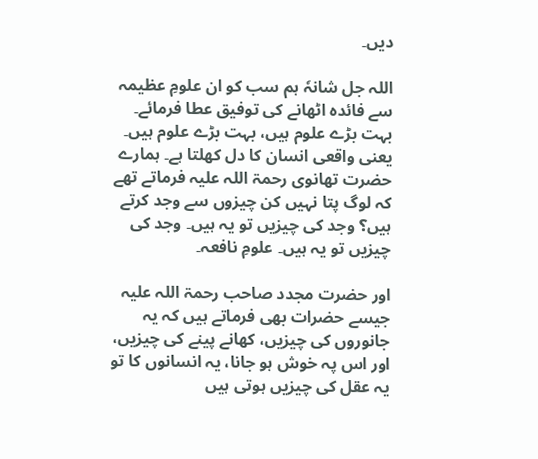دیں۔

اللہ جل شانہٗ ہم سب کو ان علومِ عظیمہ سے فائدہ اٹھانے کی توفیق عطا فرمائے۔ بہت بڑے علوم ہیں، بہت بڑے علوم ہیں۔ یعنی واقعی انسان کا دل کھلتا ہے۔ ہمارے حضرت تھانوی رحمۃ اللہ علیہ فرماتے تھے کہ لوگ پتا نہیں کن چیزوں سے وجد کرتے ہیں؟ وجد کی چیزیں تو یہ ہیں۔ وجد کی چیزیں تو یہ ہیں۔ علومِ نافعہ۔

اور حضرت مجدد صاحب رحمۃ اللہ علیہ جیسے حضرات بھی فرماتے ہیں کہ یہ جانوروں کی چیزیں، کھانے پینے کی چیزیں، اور اس پہ خوش ہو جانا، یہ انسانوں کا تو یہ عقل کی چیزیں ہوتی ہیں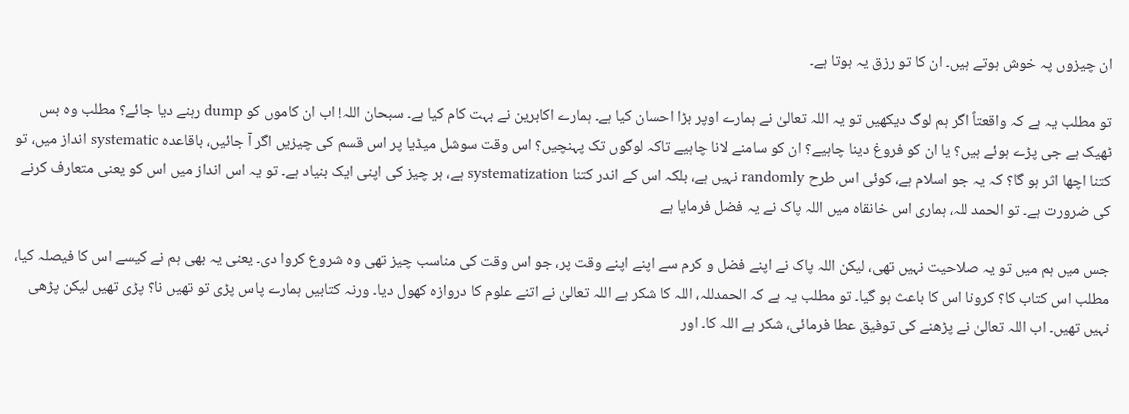ان چیزوں پہ خوش ہوتے ہیں۔ ان کا تو رزق یہ ہوتا ہے۔

تو مطلب یہ ہے کہ واقعتاً اگر ہم لوگ دیکھیں تو یہ اللہ تعالیٰ نے ہمارے اوپر بڑا احسان کیا ہے۔ ہمارے اکابرین نے بہت کام کیا ہے۔ سبحان اللہ! اب ان کاموں کو dump رہنے دیا جائے؟ مطلب وہ بس ٹھیک ہے جی پڑے ہوئے ہیں؟ یا ان کو فروغ دینا چاہیے؟ ان کو سامنے لانا چاہیے تاکہ لوگوں تک پہنچیں؟ اس وقت سوشل میڈیا پر اس قسم کی چیزیں اگر آ جائیں، باقاعدہ systematic انداز میں، تو کتنا اچھا اثر ہو گا؟ کہ یہ جو اسلام ہے، کوئی اس طرح randomly نہیں ہے، بلکہ اس کے اندر کتنا systematization ہے، ہر چیز کی اپنی ایک بنیاد ہے۔ تو یہ اس انداز میں اس کو یعنی متعارف کرنے کی ضرورت ہے۔ تو الحمد للہ، ہماری اس خانقاہ میں اللہ پاک نے یہ فضل فرمایا ہے

جس میں ہم میں تو یہ صلاحیت نہیں تھی، لیکن اللہ پاک نے اپنے فضل و کرم سے اپنے اپنے وقت پر، جو اس وقت کی مناسب چیز تھی وہ شروع کروا دی۔ یعنی یہ بھی ہم نے کیسے اس کا فیصلہ کیا، مطلب اس کتاب کا؟ کرونا اس کا باعث ہو گیا۔ تو مطلب یہ ہے کہ الحمدللہ، اللہ کا شکر ہے اللہ تعالیٰ نے اتنے علوم کا دروازہ کھول دیا۔ ورنہ کتابیں ہمارے پاس پڑی تو تھیں نا؟ پڑی تھیں لیکن پڑھی نہیں تھیں۔ اب اللہ تعالیٰ نے پڑھنے کی توفیق عطا فرمائی، شکر ہے اللہ کا۔ اور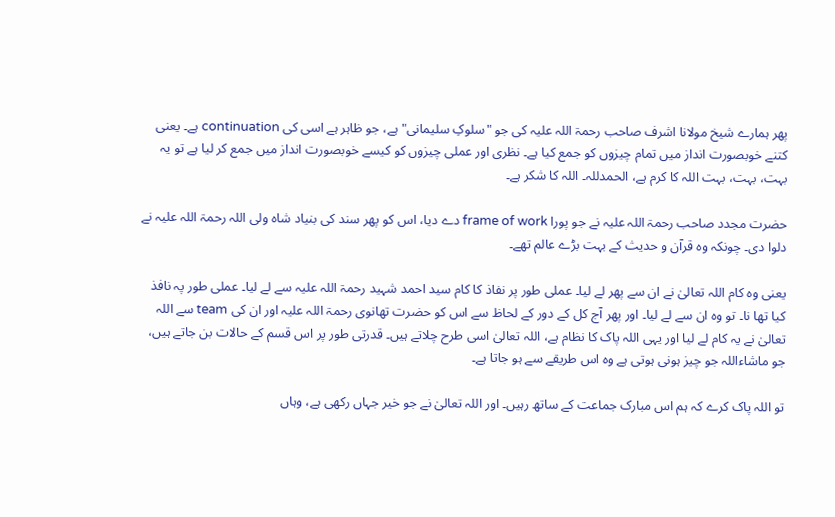پھر ہمارے شیخ مولانا اشرف صاحب رحمۃ اللہ علیہ کی جو "سلوکِ سلیمانی" ہے، جو ظاہر ہے اسی کی continuation ہے۔ یعنی کتنے خوبصورت انداز میں تمام چیزوں کو جمع کیا ہے۔ نظری اور عملی چیزوں کو کیسے خوبصورت انداز میں جمع کر لیا ہے تو یہ بہت، بہت، بہت اللہ کا کرم ہے، الحمدللہ۔ اللہ کا شکر ہے۔

حضرت مجدد صاحب رحمۃ اللہ علیہ نے جو پورا frame of work دے دیا، اس کو پھر سند کی بنیاد شاہ ولی اللہ رحمۃ اللہ علیہ نے دلوا دی۔ چونکہ وہ قرآن و حدیث کے بہت بڑے عالم تھے۔

یعنی وہ کام اللہ تعالیٰ نے ان سے پھر لے لیا۔ عملی طور پر نفاذ کا کام سید احمد شہید رحمۃ اللہ علیہ سے لے لیا۔ عملی طور پہ نافذ کیا تھا نا۔ تو وہ ان سے لے لیا۔ اور پھر آج کل کے دور کے لحاظ سے اس کو حضرت تھانوی رحمۃ اللہ علیہ اور ان کی team سے اللہ تعالیٰ نے یہ کام لے لیا اور یہی اللہ پاک کا نظام ہے، اللہ تعالیٰ اسی طرح چلاتے ہیں۔ قدرتی طور پر اس قسم کے حالات بن جاتے ہیں، جو ماشاءاللہ جو چیز ہونی ہوتی ہے وہ اس طریقے سے ہو جاتا ہے۔

تو اللہ پاک کرے کہ ہم اس مبارک جماعت کے ساتھ رہیں۔ اور اللہ تعالیٰ نے جو خیر جہاں رکھی ہے، وہاں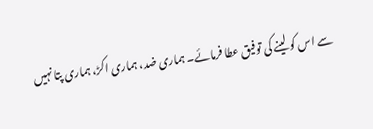سے اس کو لینے کی توفیق عطا فرمائے۔ ہماری ضد، ہماری اکڑ، ہماری پتا نہیں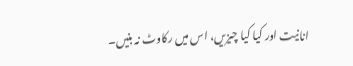انانیت اور کیا کیا چیزیں، اس میں رکاوٹ نہ بنیں۔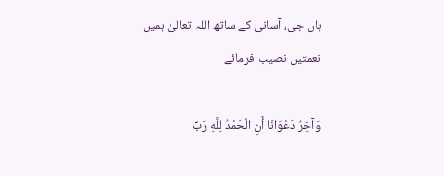ہاں جی، آسانی کے ساتھ اللہ تعالیٰ ہمیں نعمتیں نصیب فرمائے

وَآخِرُ دَعْوَانَا أَنِ الْحَمْدُ لِلَّهِ رَبِّ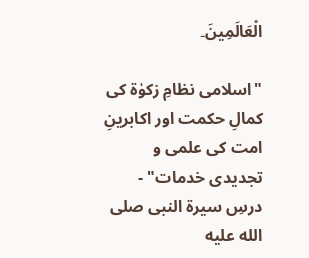الْعَالَمِينَ۔

"اسلامی نظامِ زکوٰۃ کی کمالِ حکمت اور اکابرینِ امت کی علمی و تجدیدی خدمات" - درسِ سیرۃ النبی صلى الله عليه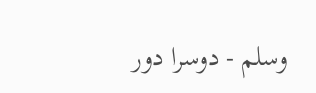وسلم - دوسرا دور